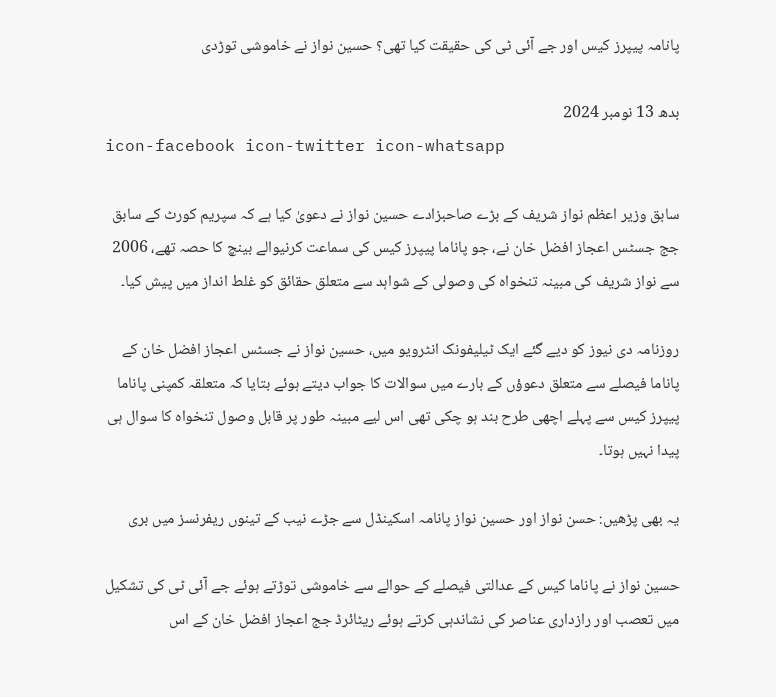پانامہ پیپرز کیس اور جے آئی ٹی کی حقیقت کیا تھی؟ حسین نواز نے خاموشی توڑدی

بدھ 13 نومبر 2024
icon-facebook icon-twitter icon-whatsapp

سابق وزیر اعظم نواز شریف کے بڑے صاحبزادے حسین نواز نے دعویٰ کیا ہے کہ سپریم کورٹ کے سابق جج جسٹس اعجاز افضل خان نے، جو پاناما پیپرز کیس کی سماعت کرنیوالے بینچ کا حصہ تھے، 2006 سے نواز شریف کی مبینہ تنخواہ کی وصولی کے شواہد سے متعلق حقائق کو غلط انداز میں پیش کیا۔

روزنامہ دی نیوز کو دیے گئے ایک ٹیلیفونک انٹرویو میں، حسین نواز نے جسٹس اعجاز افضل خان کے پاناما فیصلے سے متعلق دعوؤں کے بارے میں سوالات کا جواب دیتے ہوئے بتایا کہ متعلقہ کمپنی پاناما پیپرز کیس سے پہلے اچھی طرح بند ہو چکی تھی اس لیے مبینہ طور پر قابل وصول تنخواہ کا سوال ہی پیدا نہیں ہوتا۔

یہ بھی پڑھیں: حسن نواز اور حسین نواز پانامہ اسکینڈل سے جڑے نیب کے تینوں ریفرنسز میں بری

حسین نواز نے پاناما کیس کے عدالتی فیصلے کے حوالے سے خاموشی توڑتے ہوئے جے آئی ٹی کی تشکیل میں تعصب اور رازداری عناصر کی نشاندہی کرتے ہوئے ریٹائرڈ جج اعجاز افضل خان کے اس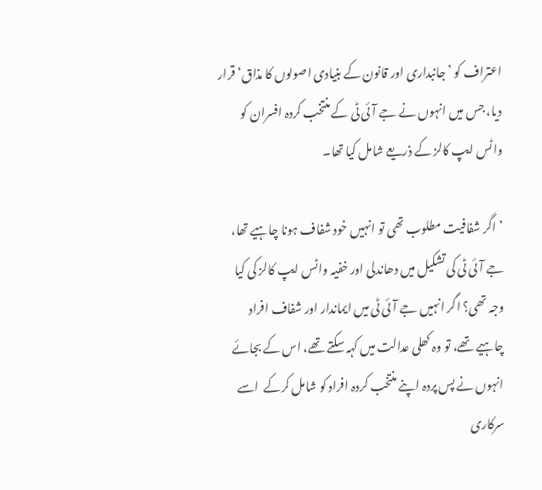اعتراف کو ’جانبداری اور قانون کے بنیادی اصولوں کا مذاق‘ قرار دیا، جس میں انہوں نے جے آئی ٹی کے منتخب کردہ افسران کو واٹس ایپ کالز کے ذریعے شامل کیا تھا۔

’اگر شفافیت مطلوب تھی تو انہیں خود شفاف ہونا چاہیے تھا، جے آئی ٹی کی تشکیل میں دھاندلی اور خفیہ واٹس ایپ کالز کی کیا وجہ تھی؟ اگر انہیں جے آئی ٹی میں ایماندار اور شفاف افراد چاہیے تھے، تو وہ کھلی عدالت میں کہہ سکتے تھے، اس کے بجائے انہوں نے پس پردہ اپنے منتخب کردہ افراد کو شامل کرکے  اسے سرکاری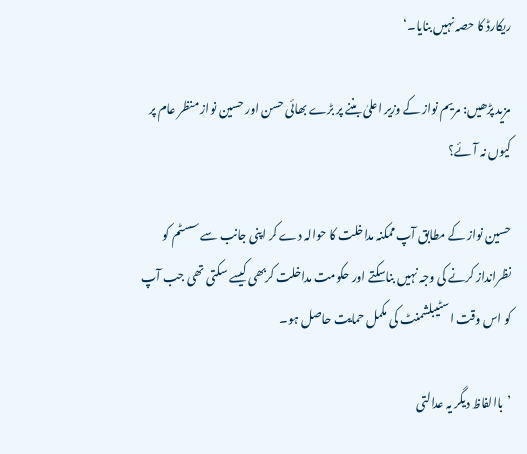ریکارڈ کا حصہ نہیں بنایا۔‘

مزید پڑھیں: مریم نواز کے وزیر اعلیٰ بننے پر بڑے بھائی حسن اور حسین نواز منظر عام پر کیوں نہ آئے؟

حسین نواز کے مطابق آپ ممکنہ مداخلت کا حوالہ دے کر اپنی جانب سے سسٹم کو نظرانداز کرنے کی وجہ نہیں بناسکتے اور حکومت مداخلت کربھی کیسے سکتی تھی جب آپ کو اس وقت اسٹیبلشمنٹ کی مکمل حمایت حاصل ہو۔

’باالفاظ دیگر یہ عدالتی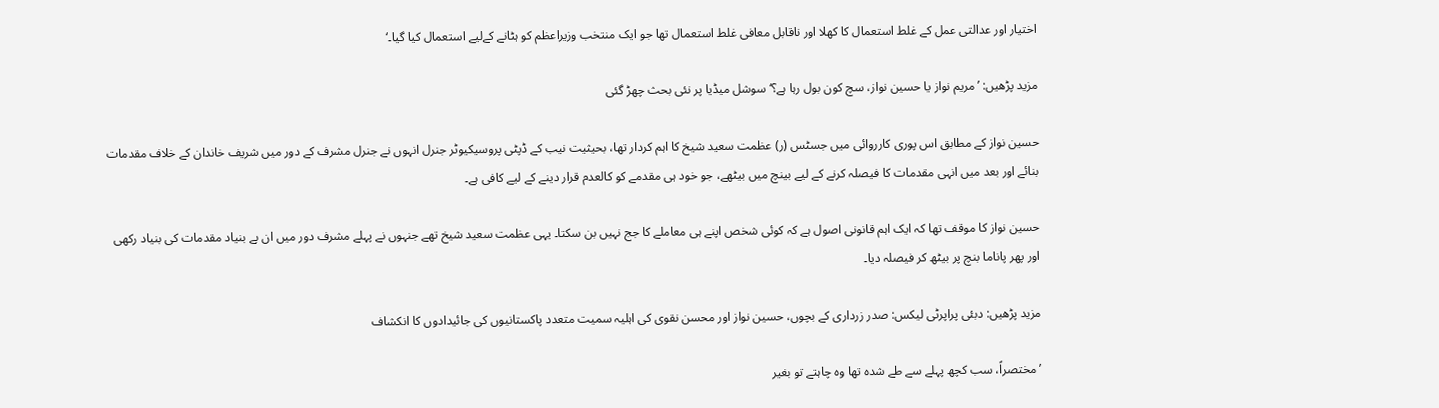اختیار اور عدالتی عمل کے غلط استعمال کا کھلا اور ناقابل معافی غلط استعمال تھا جو ایک منتخب وزیراعظم کو ہٹانے کےلیے استعمال کیا گیا۔‘

مزید پڑھیں: ’مریم نواز یا حسین نواز، سچ کون بول رہا ہے؟‘ سوشل میڈیا پر نئی بحث چھڑ گئی

حسین نواز کے مطابق اس پوری کارروائی میں جسٹس (ر) عظمت سعید شیخ کا اہم کردار تھا، بحیثیت نیب کے ڈپٹی پروسیکیوٹر جنرل انہوں نے جنرل مشرف کے دور میں شریف خاندان کے خلاف مقدمات بنائے اور بعد میں انہی مقدمات کا فیصلہ کرنے کے لیے بینچ میں بیٹھے، جو خود ہی مقدمے کو کالعدم قرار دینے کے لیے کافی ہے۔

حسین نواز کا موقف تھا کہ ایک اہم قانونی اصول ہے کہ کوئی شخص اپنے ہی معاملے کا جج نہیں بن سکتا۔ یہی عظمت سعید شیخ تھے جنہوں نے پہلے مشرف دور میں ان بے بنیاد مقدمات کی بنیاد رکھی اور پھر پاناما بنچ پر بیٹھ کر فیصلہ دیا۔

مزید پڑھیں: دبئی پراپرٹی لیکس: صدر زرداری کے بچوں، حسین نواز اور محسن نقوی کی اہلیہ سمیت متعدد پاکستانیوں کی جائیدادوں کا انکشاف

’مختصراً، سب کچھ پہلے سے طے شدہ تھا وہ چاہتے تو بغیر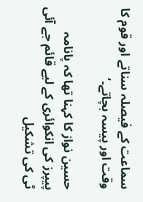سماعت کے فیصلہ سناتے اور قوم کا وقت اور پیسہ بچاتے۔‘

حسین نواز کا کہنا تھا کہ پانامہ پیپرز کی انکوائری کے لیے قائم جے آئی ٹی کی تشکیل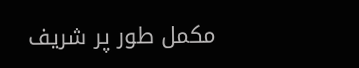مکمل طور پر شریف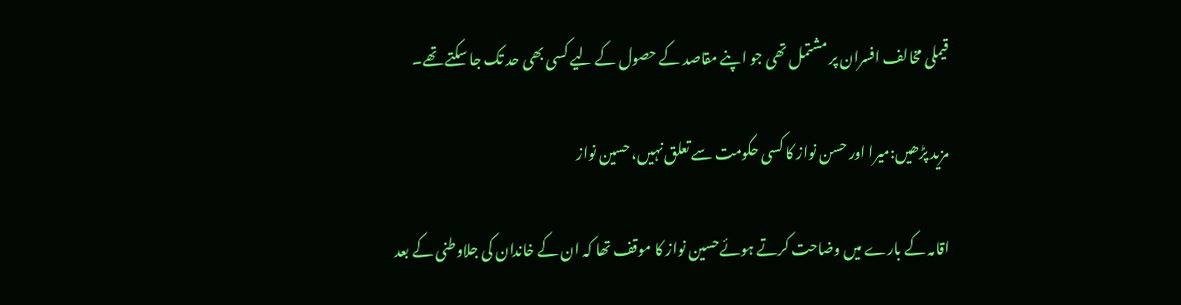قیملی مخالف افسران پر مشتمل تھی جو اپنے مقاصد کے حصول کے لیے کسی بھی حد تک جا سکتے تھے۔

مزید پڑھیں:میرا اور حسن نواز کا کسی حکومت سے تعلق نہیں، حسین نواز

اقامہ کے بارے میں وضاحت کرتے ہوئےحسین نواز کا موقف تھا کہ ان کے خاندان کی جلاوطنی کے بعد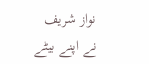نواز شریف نے اپنے بیٹے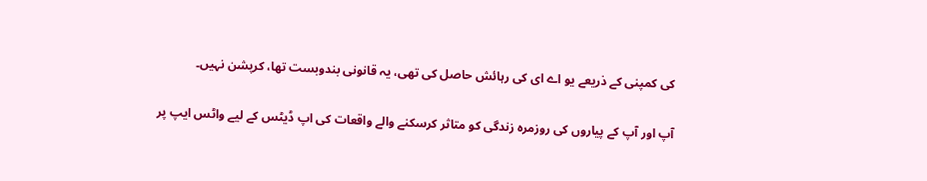کی کمپنی کے ذریعے یو اے ای کی رہائش حاصل کی تھی، یہ قانونی بندوبست تھا، کرپشن نہیں۔

آپ اور آپ کے پیاروں کی روزمرہ زندگی کو متاثر کرسکنے والے واقعات کی اپ ڈیٹس کے لیے واٹس ایپ پر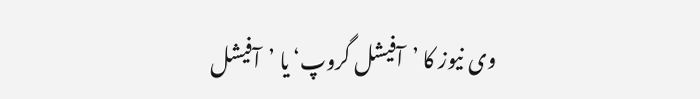وی نیوز کا ’آفیشل گروپ‘ یا ’آفیشل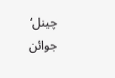چینل‘ جوائن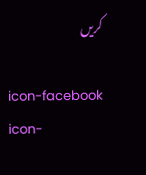کریں

icon-facebook icon-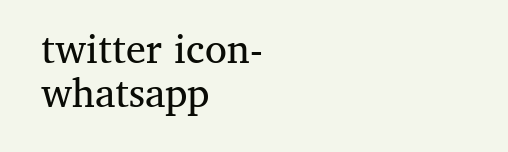twitter icon-whatsapp